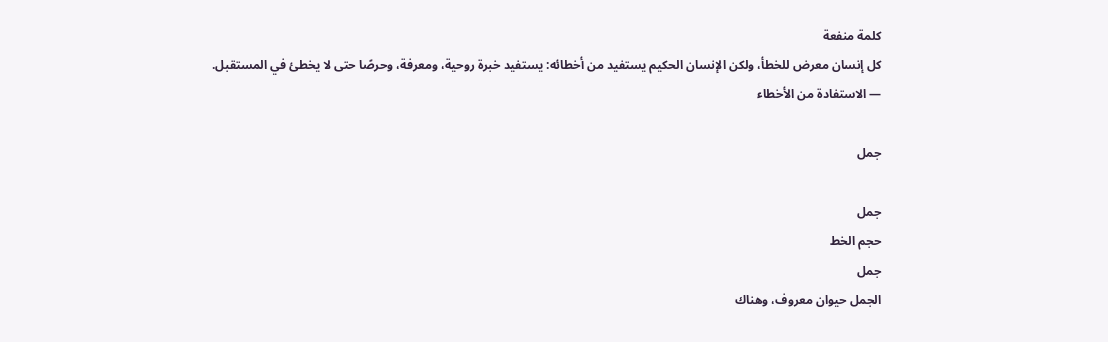كلمة منفعة
كل إنسان معرض للخطأ، ولكن الإنسان الحكيم يستفيد من أخطائه: يستفيد خبرة روحية، ومعرفة، وحرصًا حتى لا يخطئ في المستقبل.
— الاستفادة من الأخطاء

جمل

جمل
حجم الخط
جمل
الجمل حيوان معروف، وهناك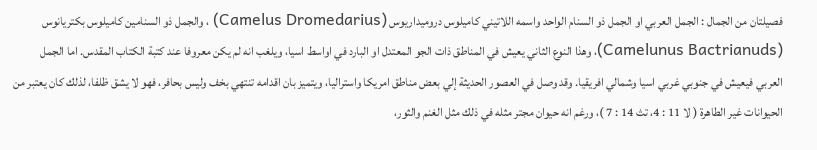فصيلتان من الجمال : الجمل العربي او الجمل ذو السنام الواحد واسمه اللاتيني كاميلوس دروميداريوس (Camelus Dromedarius) ، والجمل ذو السنامين كاميلوس بكتريانوس (Camelunus Bactrianuds)، وهذا النوع الثاني يعيش في المناطق ذات الجو المعتدل او البارد في اواسط اسيا، ويلغب انه لم يكن معروفا عند كتبة الكتاب المقدس. اما الجمل العربي فيعيش في جنوبي غربي اسيا وشمالي افريقيا. وقد وصل في العصور الحديثة إلي بعض مناطق امريكا واستراليا، ويتميز بان اقدامه تنتهي بخف وليس بحافر، فهو لا يشق ظلفا، لذلك كان يعتبر من الحيوانات غير الطاهرة ( لا 11 : 4، تث 14 : 7 )، ورغم انه حيوان مجتر مثله في ذلك مثل الغنم والثور،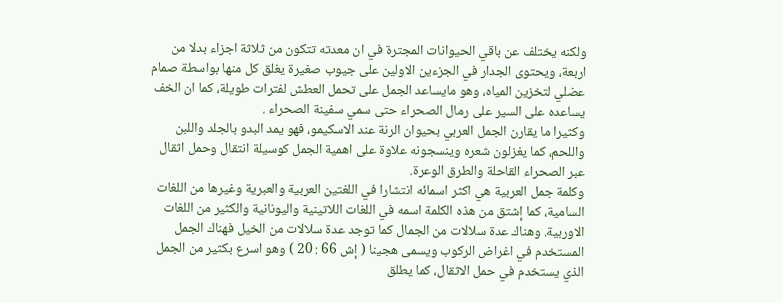ولكنه يختلف عن باقي الحيوانات المجترة في ان معدته تتكون من ثلاثة اجزاء بدلا من اربعة، ويحتوى الجدار في الجزءين الاولين على جيوب صغيرة يغلق كل منها بواسطة صمام عضلي لتخزين المياه، وهو مايساعد الجمل على تحمل العطش لفترات طويلة، كما ان الخف يساعده على السير على رمال الصحراء حتى سمي سفينة الصحراء .
وكثيرا ما يقارن الجمل العربي بحيوان الرنة عند الاسكيمو، فهو يمد البدو بالجلد واللبن واللحم، كما يغزلون شعره وينسجونه علاوة على اهمية الجمل كوسيلة انتقال وحمل اثقال عبر الصحراء القاحلة والطرق الوعرة.
وكلمة جمل العربية هي اكثر اسمائه انتشارا في اللغتين العربية والعبرية وغيرها من اللغات السامية، كما إشتق من هذه الكلمة اسمه في اللغات اللاتينية واليونانية والكثير من اللغات الاوربية. وهناك عدة سلالات من الجمال كما توجد عدة سلالات من الخيل فهناك الجمل المستخدم في اغراض الركوب ويسمى هجينا ( إش 66 : 20 ) وهو اسرع بكثير من الجمل الذي يستخدم في حمل الاثقال، كما يطلق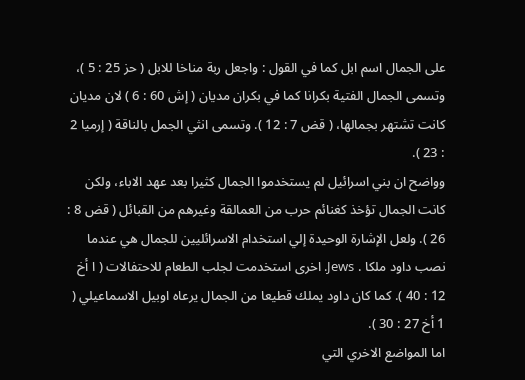على الجمال اسم ابل كما في القول : واجعل ربة مناخا للابل ( حز 25 : 5 )، وتسمى الجمال الفتية بكرانا كما في بكران مديان ( إش 60 : 6 ) لان مديان كانت تشتهر بجمالها، ( قض 7 : 12 ). وتسمى انثي الجمل بالناقة ( إرميا 2 : 23 ).
وواضح ان بني اسرائيل لم يستخدموا الجمال كثيرا بعد عهد الاباء، ولكن كانت الجمال تؤخذ كغنائم حرب من العمالقة وغيرهم من القبائل ( قض 8 : 26 ). ولعل الإشارة الوحيدة إلي استخدام الاسرائليين للجمال هي عندما نصب داود ملكا . Jews. اخرى استخدمت لجلب الطعام للاحتفالات ( ا أخ 12 : 40 ). كما كان داود يملك قطيعا من الجمال يرعاه اوبيل الاسماعيلي ( 1 أخ 27 : 30 ).
اما المواضع الاخري التي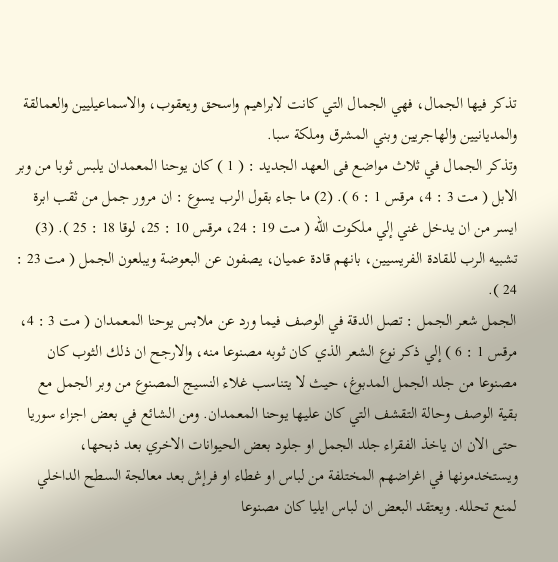تذكر فيها الجمال، فهي الجمال التي كانت لابراهيم واسحق ويعقوب، والاسماعيليين والعمالقة والمديانيين والهاجريين وبني المشرق وملكة سبا.
وتذكر الجمال في ثلاث مواضع فى العهد الجديد : ( 1 ) كان يوحنا المعمدان يلبس ثوبا من وبر الابل ( مت 3 : 4، مرقس 1 : 6 ). (2) ما جاء بقول الرب يسوع : ان مرور جمل من ثقب ابرة ايسر من ان يدخل غني إلي ملكوت الله ( مت 19 : 24، مرقس 10 : 25، لوقا 18 : 25 ). (3) تشبيه الرب للقادة الفريسيين، بانهم قادة عميان، يصفون عن البعوضة ويبلعون الجمل ( مت 23 : 24 ).
الجمل شعر الجمل : تصل الدقة في الوصف فيما ورد عن ملابس يوحنا المعمدان ( مت 3 : 4، مرقس 1 : 6 ) إلي ذكر نوع الشعر الذي كان ثوبه مصنوعا منه، والارجح ان ذلك الثوب كان مصنوعا من جلد الجمل المدبوغ، حيث لا يتناسب غلاء النسيج المصنوع من وبر الجمل مع بقية الوصف وحالة التقشف التي كان عليها يوحنا المعمدان. ومن الشائع في بعض اجزاء سوريا حتى الان ان ياخذ الفقراء جلد الجمل او جلود بعض الحيوانات الاخري بعد ذبحها، ويستخدمونها في اغراضهم المختلفة من لباس او غطاء او فرإش بعد معالجة السطح الداخلي لمنع تحلله. ويعتقد البعض ان لباس ايليا كان مصنوعا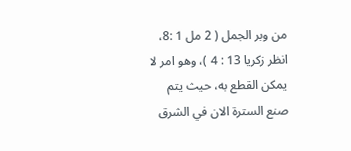من وبر الجمل ( 2 مل 1 :8، انظر زكريا 13 : 4 )، وهو امر لا يمكن القطع به، حيث يتم صنع السترة الان في الشرق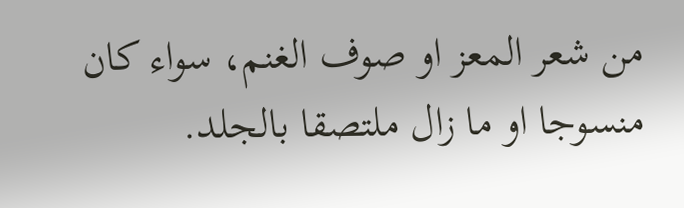من شعر المعز او صوف الغنم، سواء كان منسوجا او ما زال ملتصقا بالجلد.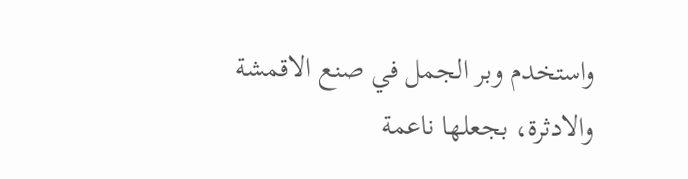واستخدم وبر الجمل في صنع الاقمشة والادثرة، بجعلها ناعمة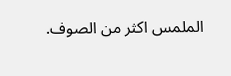الملمس اكثر من الصوف.